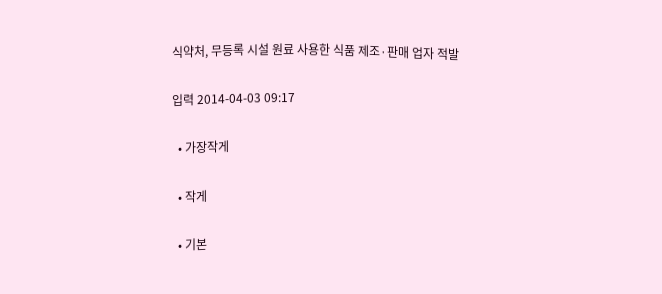식약처, 무등록 시설 원료 사용한 식품 제조·판매 업자 적발

입력 2014-04-03 09:17

  • 가장작게

  • 작게

  • 기본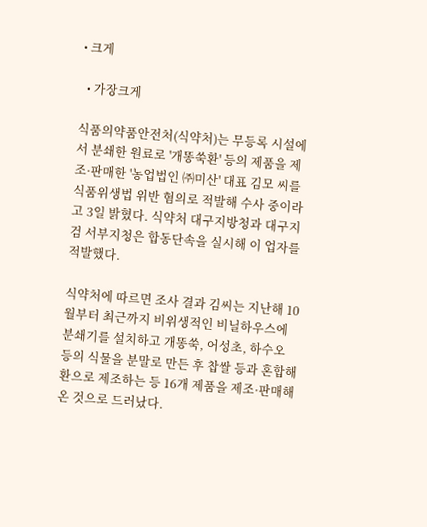• 크게

  • 가장크게

식품의약품안전처(식약처)는 무등록 시설에서 분쇄한 원료로 '개똥쑥환' 등의 제품을 제조·판매한 '농업법인 ㈜미산' 대표 김모 씨를 식품위생법 위반 혐의로 적발해 수사 중이라고 3일 밝혔다. 식약처 대구지방청과 대구지검 서부지청은 합동단속을 실시해 이 업자를 적발했다.

식약처에 따르면 조사 결과 김씨는 지난해 10월부터 최근까지 비위생적인 비닐하우스에 분쇄기를 설치하고 개똥쑥, 어성초, 하수오 등의 식물을 분말로 만든 후 찹쌀 등과 혼합해 환으로 제조하는 등 16개 제품을 제조·판매해온 것으로 드러났다.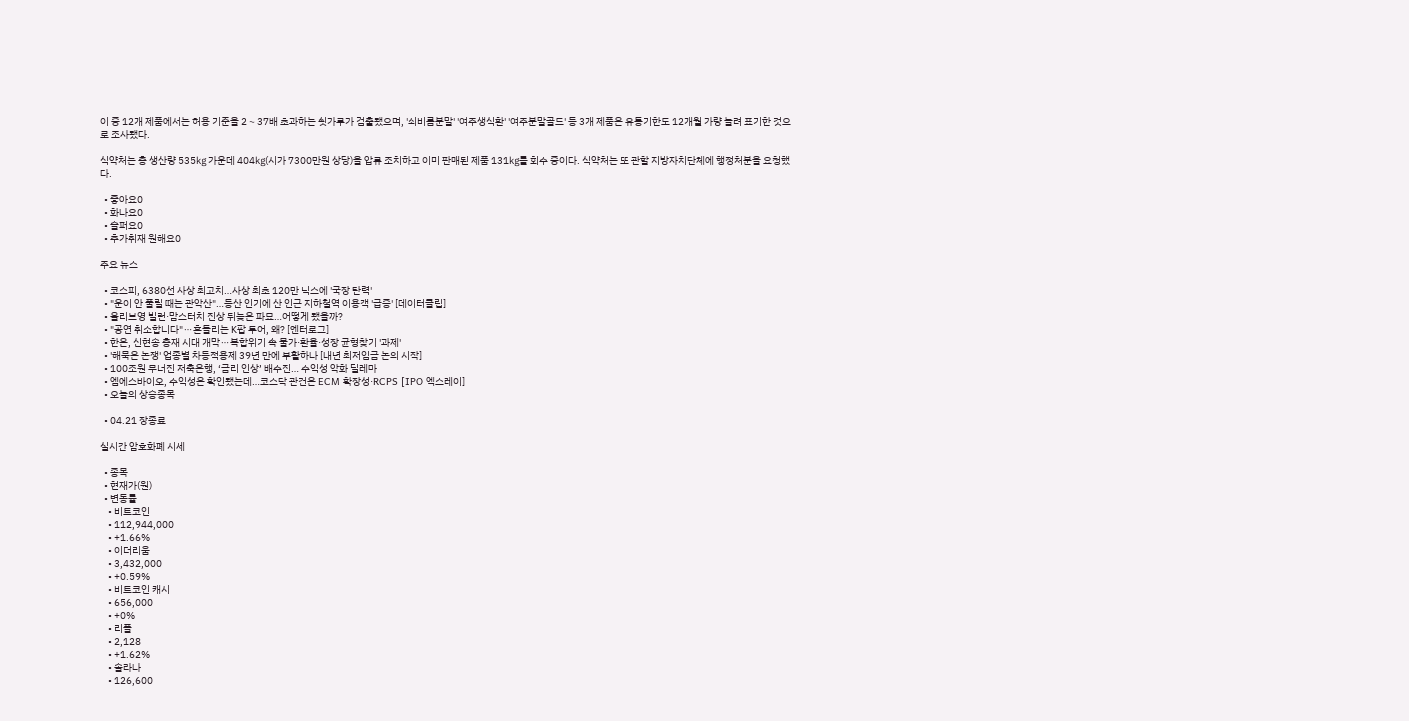이 중 12개 제품에서는 허용 기준을 2∼37배 초과하는 쇳가루가 검출됐으며, '쇠비름분말' '여주생식환' '여주분말골드' 등 3개 제품은 유통기한도 12개월 가량 늘려 표기한 것으로 조사됐다.

식약처는 총 생산량 535㎏ 가운데 404㎏(시가 7300만원 상당)을 압류 조치하고 이미 판매된 제품 131㎏를 회수 중이다. 식약처는 또 관할 지방자치단체에 행정처분을 요청했다.

  • 좋아요0
  • 화나요0
  • 슬퍼요0
  • 추가취재 원해요0

주요 뉴스

  • 코스피, 6380선 사상 최고치…사상 최초 120만 닉스에 '국장 탄력'
  • "운이 안 풀릴 때는 관악산"…등산 인기에 산 인근 지하철역 이용객 '급증' [데이터클립]
  • 올리브영 빌런·맘스터치 진상 뒤늦은 파묘…어떻게 됐을까?
  • "공연 취소합니다"⋯흔들리는 K팝 투어, 왜? [엔터로그]
  • 한은, 신현송 총재 시대 개막⋯복합위기 속 물가·환율·성장 균형찾기 '과제'
  • '해묵은 논쟁' 업종별 차등적용제 39년 만에 부활하나 [내년 최저임금 논의 시작]
  • 100조원 무너진 저축은행, ‘금리 인상’ 배수진… 수익성 악화 딜레마
  • 엠에스바이오, 수익성은 확인됐는데…코스닥 관건은 ECM 확장성·RCPS [IPO 엑스레이]
  • 오늘의 상승종목

  • 04.21 장종료

실시간 암호화폐 시세

  • 종목
  • 현재가(원)
  • 변동률
    • 비트코인
    • 112,944,000
    • +1.66%
    • 이더리움
    • 3,432,000
    • +0.59%
    • 비트코인 캐시
    • 656,000
    • +0%
    • 리플
    • 2,128
    • +1.62%
    • 솔라나
    • 126,600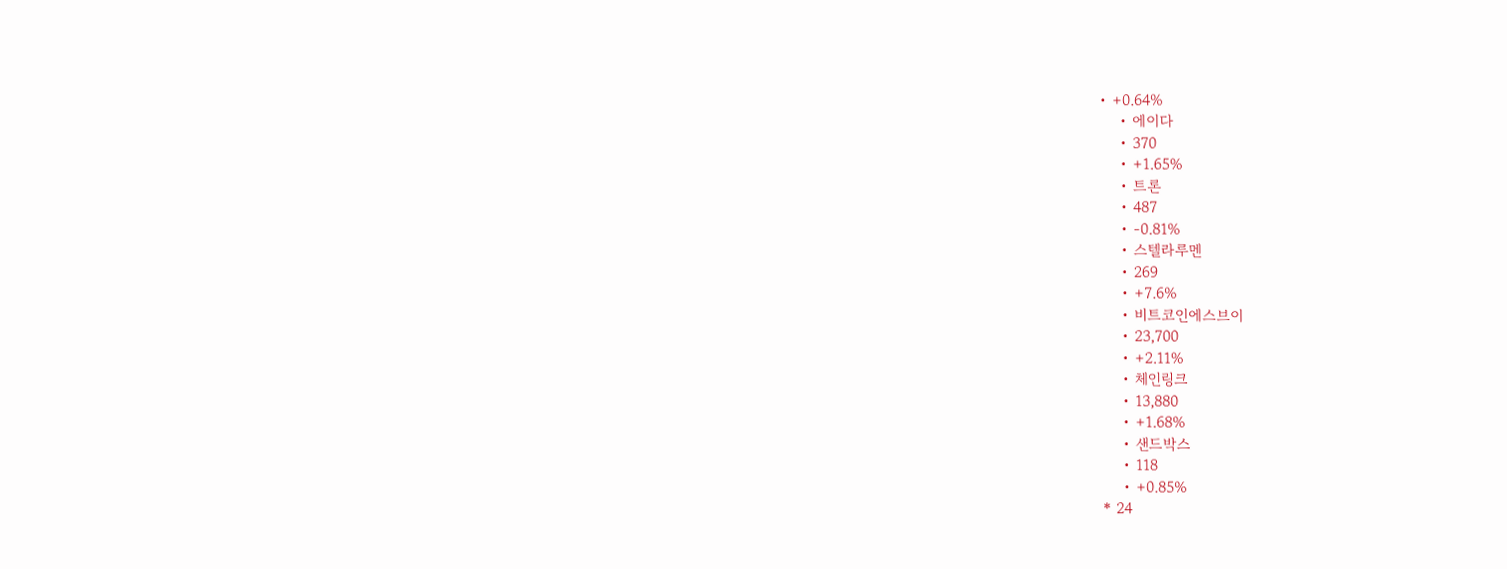• +0.64%
    • 에이다
    • 370
    • +1.65%
    • 트론
    • 487
    • -0.81%
    • 스텔라루멘
    • 269
    • +7.6%
    • 비트코인에스브이
    • 23,700
    • +2.11%
    • 체인링크
    • 13,880
    • +1.68%
    • 샌드박스
    • 118
    • +0.85%
* 24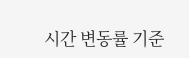시간 변동률 기준